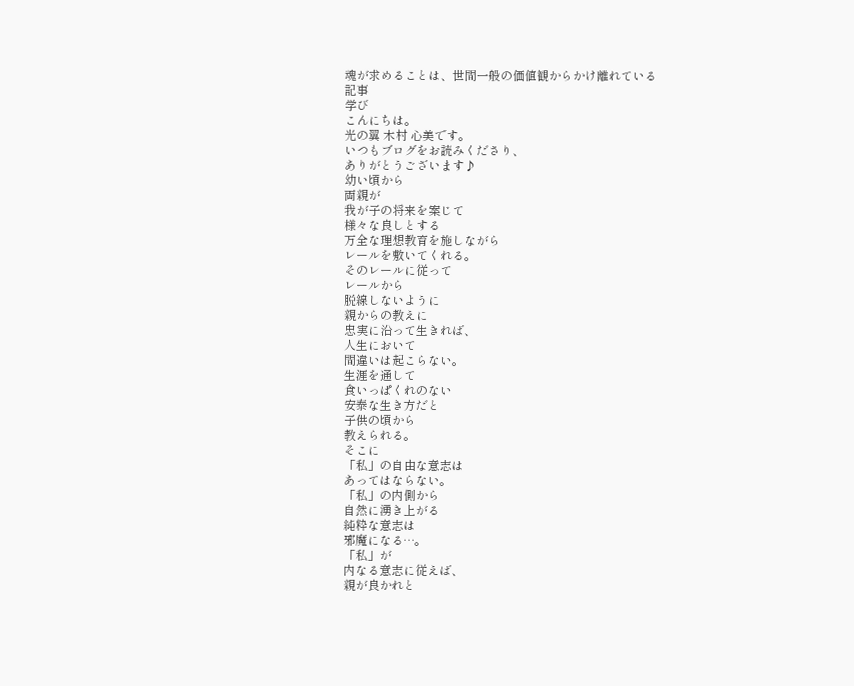魂が求めることは、世間一般の価値観からかけ離れている
記事
学び
こんにちは。
光の翼 木村 心美です。
いつもブログをお読みくださり、
ありがとうございます♪
幼い頃から
両親が
我が子の将来を案じて
様々な良しとする
万全な理想教育を施しながら
レールを敷いてくれる。
そのレールに従って
レールから
脱線しないように
親からの教えに
忠実に沿って生きれば、
人生において
間違いは起こらない。
生涯を通して
食いっぱくれのない
安泰な生き方だと
子供の頃から
教えられる。
そこに
「私」の自由な意志は
あってはならない。
「私」の内側から
自然に湧き上がる
純粋な意志は
邪魔になる…。
「私」が
内なる意志に従えば、
親が良かれと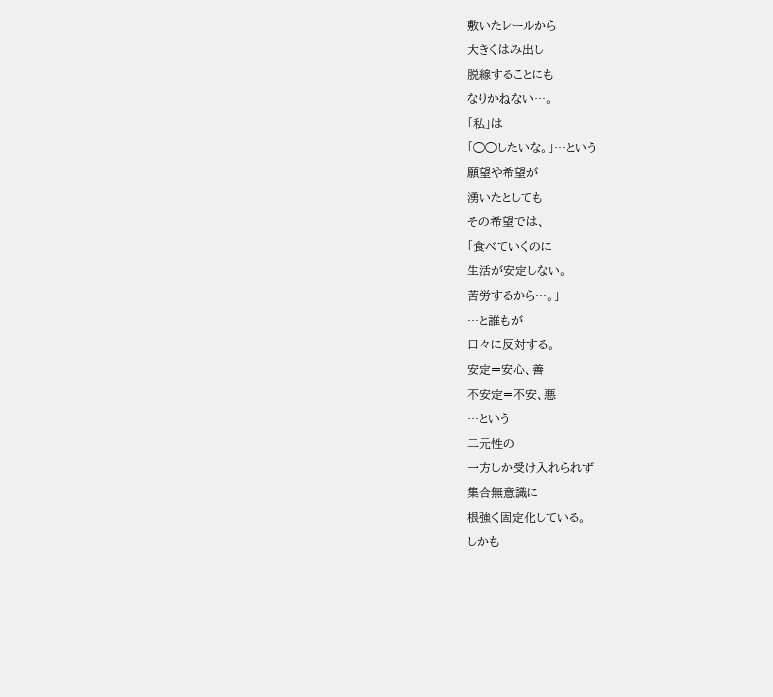敷いたレールから
大きくはみ出し
脱線することにも
なりかねない…。
「私」は
「◯◯したいな。」…という
願望や希望が
湧いたとしても
その希望では、
「食べていくのに
生活が安定しない。
苦労するから…。」
…と誰もが
口々に反対する。
安定=安心、善
不安定=不安、悪
…という
二元性の
一方しか受け入れられず
集合無意識に
根強く固定化している。
しかも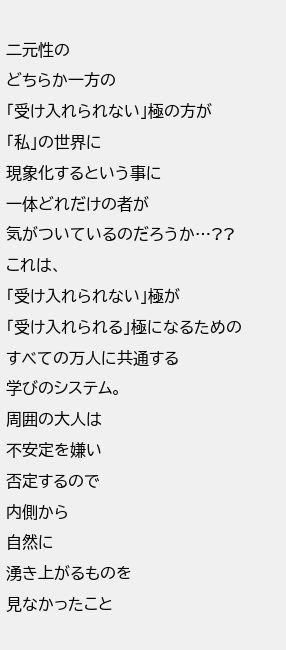二元性の
どちらか一方の
「受け入れられない」極の方が
「私」の世界に
現象化するという事に
一体どれだけの者が
気がついているのだろうか…??
これは、
「受け入れられない」極が
「受け入れられる」極になるための
すべての万人に共通する
学びのシステム。
周囲の大人は
不安定を嫌い
否定するので
内側から
自然に
湧き上がるものを
見なかったこと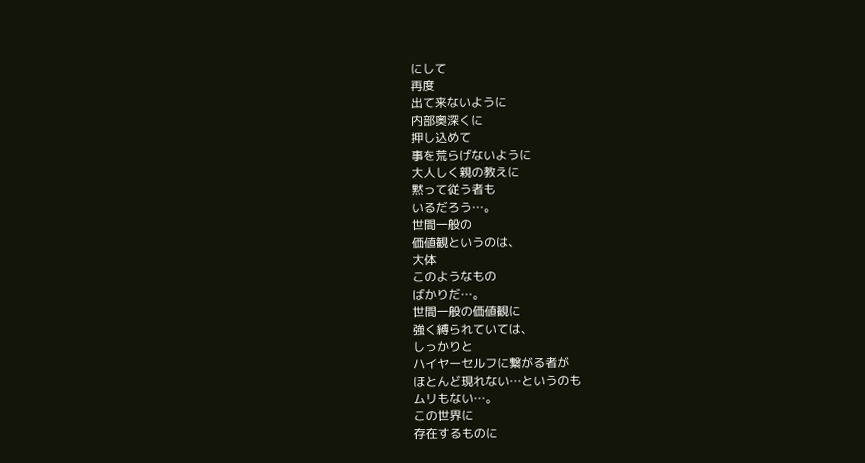にして
再度
出て来ないように
内部奥深くに
押し込めて
事を荒らげないように
大人しく親の教えに
黙って従う者も
いるだろう…。
世間一般の
価値観というのは、
大体
このようなもの
ばかりだ…。
世間一般の価値観に
強く縛られていては、
しっかりと
ハイヤーセルフに繋がる者が
ほとんど現れない…というのも
ムリもない…。
この世界に
存在するものに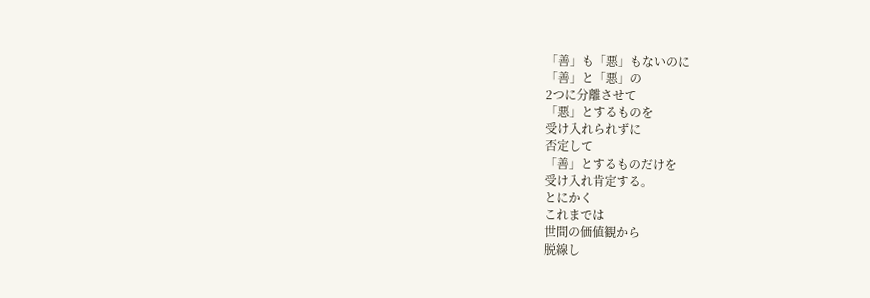「善」も「悪」もないのに
「善」と「悪」の
2つに分離させて
「悪」とするものを
受け入れられずに
否定して
「善」とするものだけを
受け入れ肯定する。
とにかく
これまでは
世間の価値観から
脱線し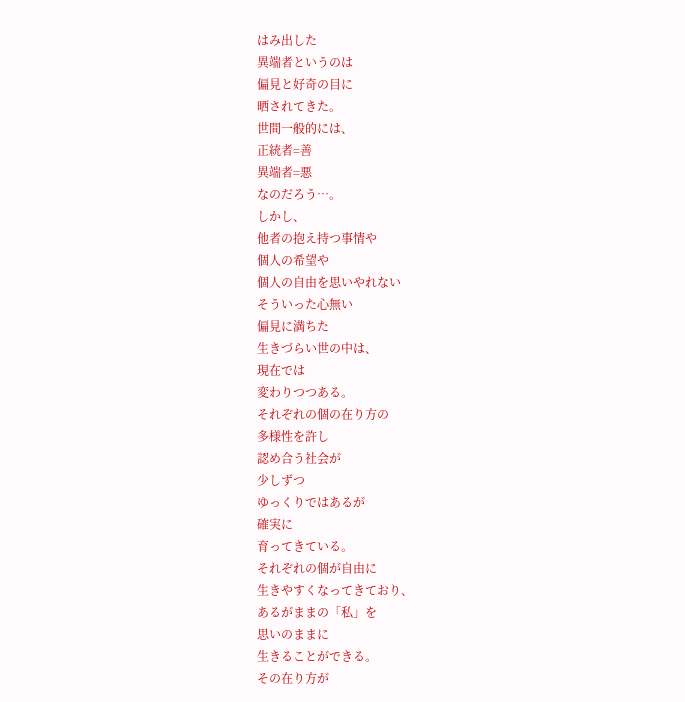はみ出した
異端者というのは
偏見と好奇の目に
晒されてきた。
世間一般的には、
正統者=善
異端者=悪
なのだろう…。
しかし、
他者の抱え持つ事情や
個人の希望や
個人の自由を思いやれない
そういった心無い
偏見に満ちた
生きづらい世の中は、
現在では
変わりつつある。
それぞれの個の在り方の
多様性を許し
認め合う社会が
少しずつ
ゆっくりではあるが
確実に
育ってきている。
それぞれの個が自由に
生きやすくなってきており、
あるがままの「私」を
思いのままに
生きることができる。
その在り方が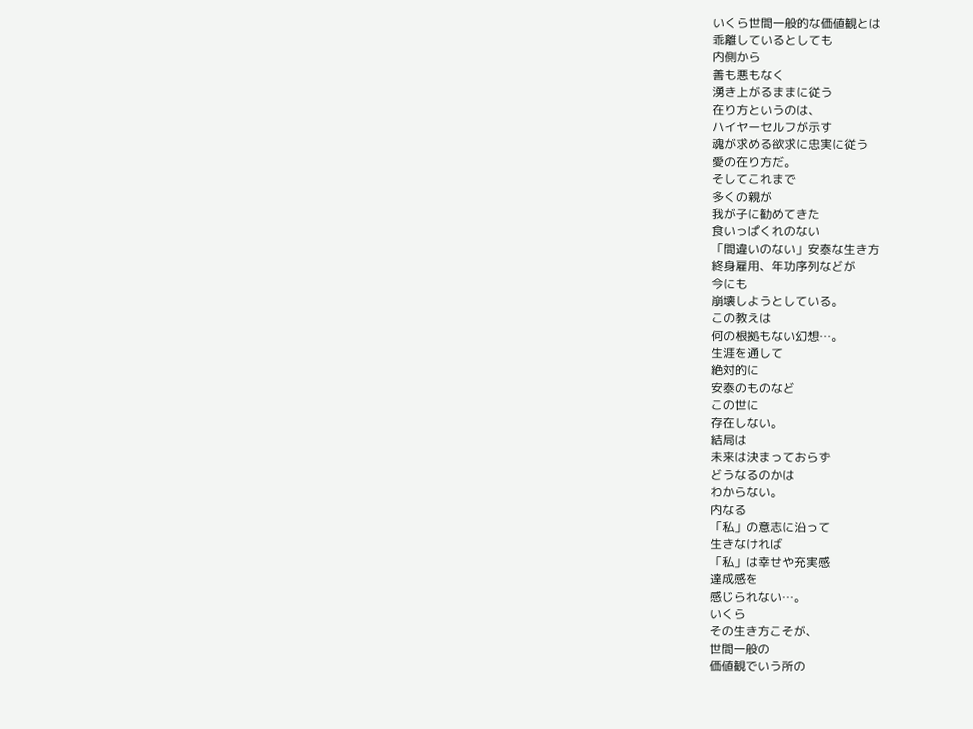いくら世間一般的な価値観とは
乖離しているとしても
内側から
善も悪もなく
湧き上がるままに従う
在り方というのは、
ハイヤーセルフが示す
魂が求める欲求に忠実に従う
愛の在り方だ。
そしてこれまで
多くの親が
我が子に勧めてきた
食いっぱくれのない
「間違いのない」安泰な生き方
終身雇用、年功序列などが
今にも
崩壊しようとしている。
この教えは
何の根拠もない幻想…。
生涯を通して
絶対的に
安泰のものなど
この世に
存在しない。
結局は
未来は決まっておらず
どうなるのかは
わからない。
内なる
「私」の意志に沿って
生きなければ
「私」は幸せや充実感
達成感を
感じられない…。
いくら
その生き方こそが、
世間一般の
価値観でいう所の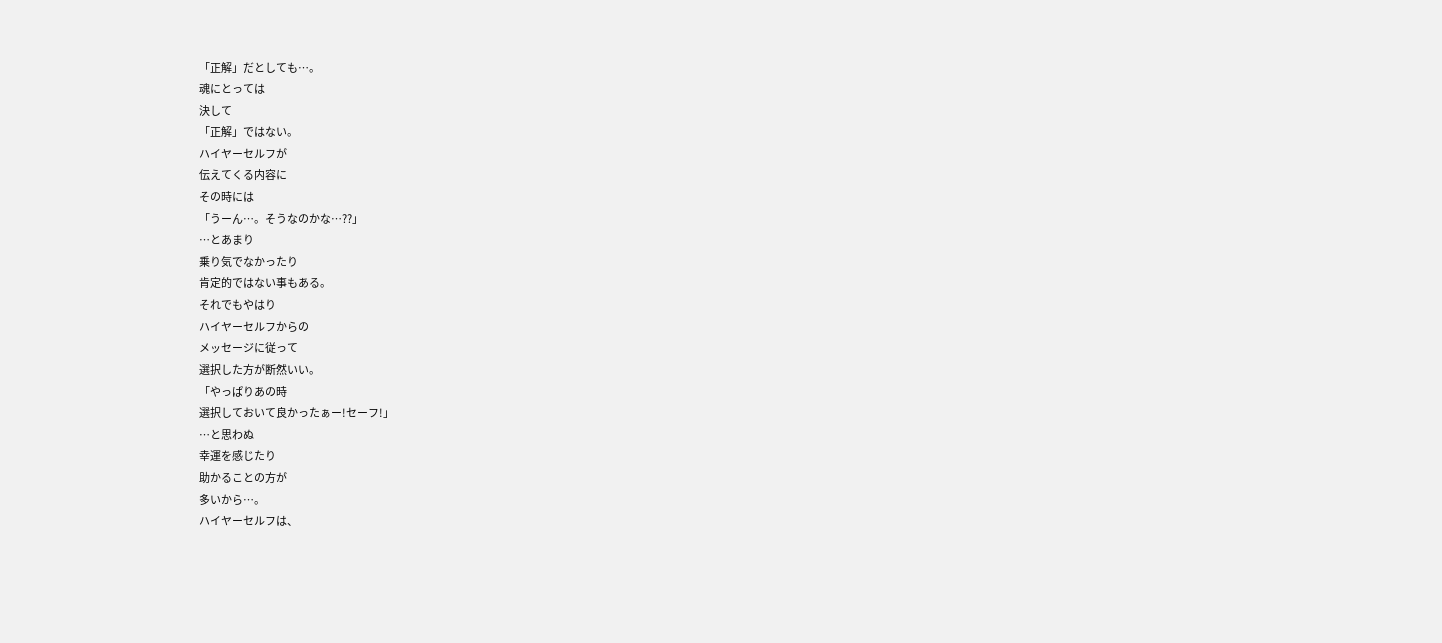「正解」だとしても…。
魂にとっては
決して
「正解」ではない。
ハイヤーセルフが
伝えてくる内容に
その時には
「うーん…。そうなのかな…??」
…とあまり
乗り気でなかったり
肯定的ではない事もある。
それでもやはり
ハイヤーセルフからの
メッセージに従って
選択した方が断然いい。
「やっぱりあの時
選択しておいて良かったぁー!セーフ!」
…と思わぬ
幸運を感じたり
助かることの方が
多いから…。
ハイヤーセルフは、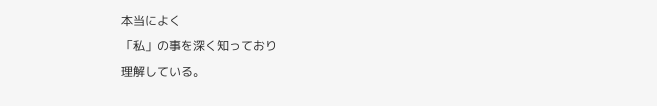本当によく
「私」の事を深く知っており
理解している。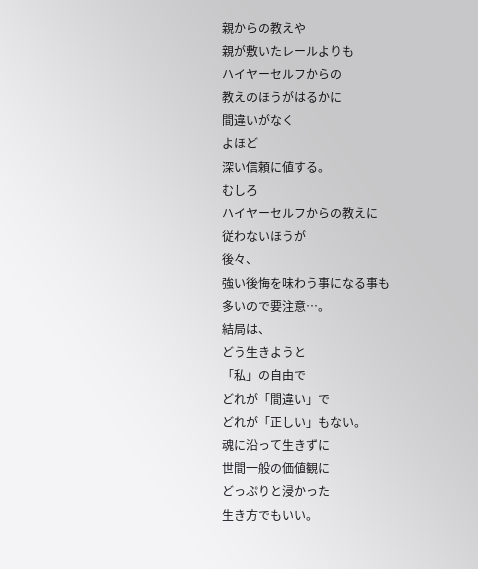親からの教えや
親が敷いたレールよりも
ハイヤーセルフからの
教えのほうがはるかに
間違いがなく
よほど
深い信頼に値する。
むしろ
ハイヤーセルフからの教えに
従わないほうが
後々、
強い後悔を味わう事になる事も
多いので要注意…。
結局は、
どう生きようと
「私」の自由で
どれが「間違い」で
どれが「正しい」もない。
魂に沿って生きずに
世間一般の価値観に
どっぷりと浸かった
生き方でもいい。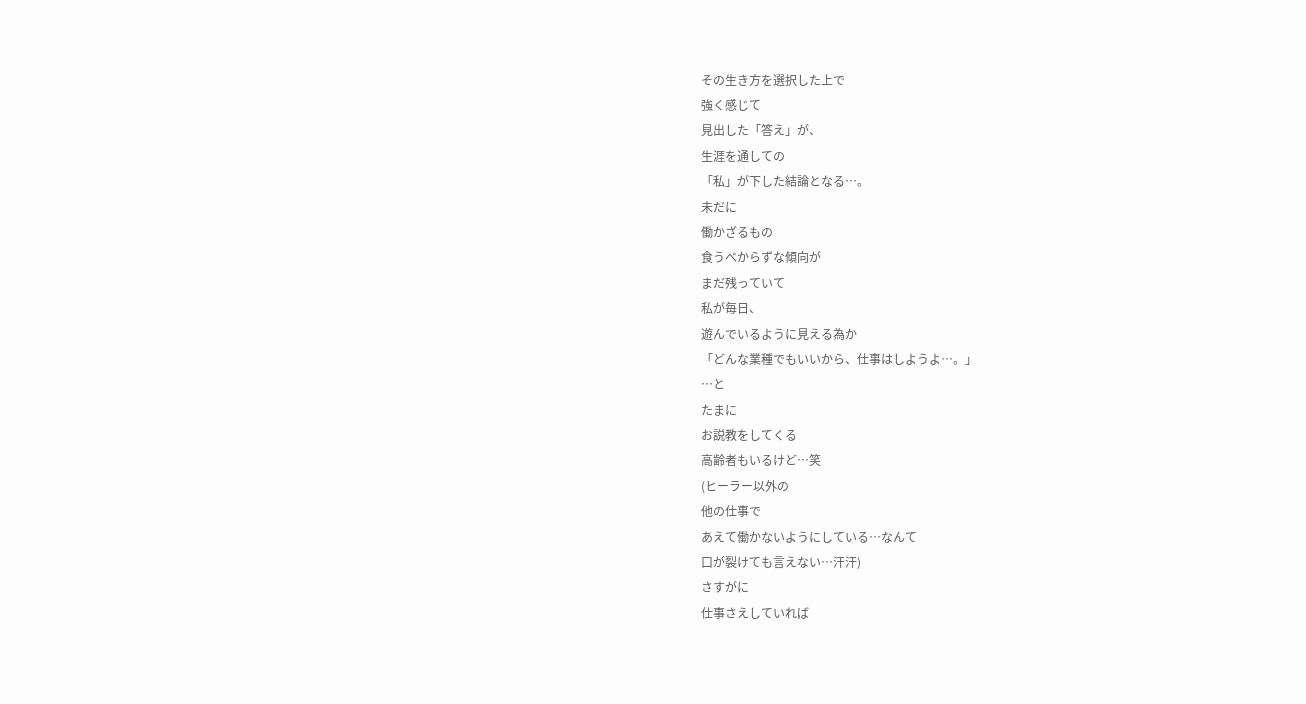その生き方を選択した上で
強く感じて
見出した「答え」が、
生涯を通しての
「私」が下した結論となる…。
未だに
働かざるもの
食うべからずな傾向が
まだ残っていて
私が毎日、
遊んでいるように見える為か
「どんな業種でもいいから、仕事はしようよ…。」
…と
たまに
お説教をしてくる
高齢者もいるけど…笑
(ヒーラー以外の
他の仕事で
あえて働かないようにしている…なんて
口が裂けても言えない…汗汗)
さすがに
仕事さえしていれば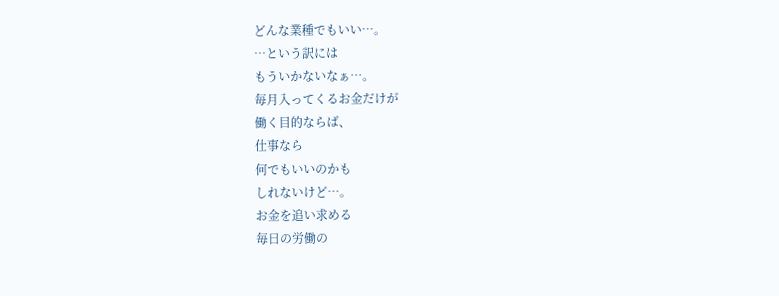どんな業種でもいい…。
…という訳には
もういかないなぁ…。
毎月入ってくるお金だけが
働く目的ならば、
仕事なら
何でもいいのかも
しれないけど…。
お金を追い求める
毎日の労働の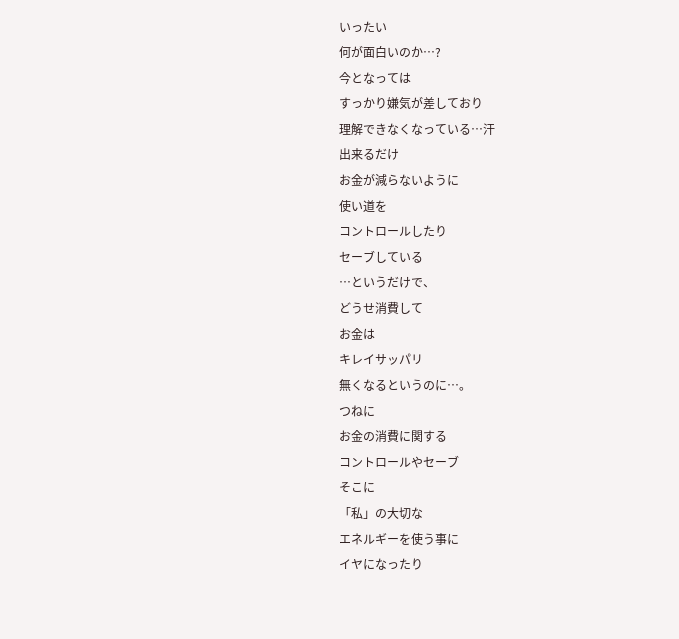いったい
何が面白いのか…?
今となっては
すっかり嫌気が差しており
理解できなくなっている…汗
出来るだけ
お金が減らないように
使い道を
コントロールしたり
セーブしている
…というだけで、
どうせ消費して
お金は
キレイサッパリ
無くなるというのに…。
つねに
お金の消費に関する
コントロールやセーブ
そこに
「私」の大切な
エネルギーを使う事に
イヤになったり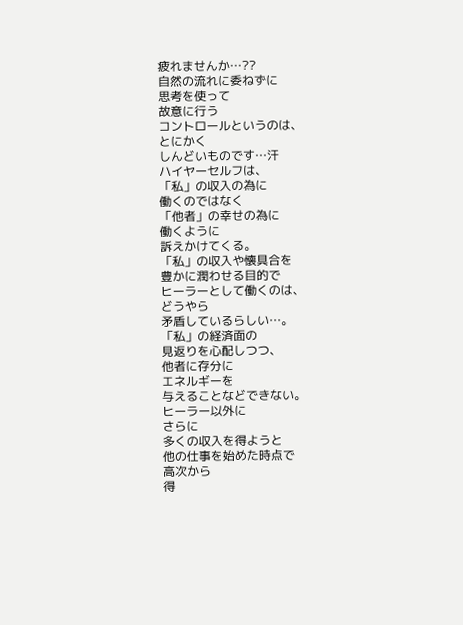疲れませんか…??
自然の流れに委ねずに
思考を使って
故意に行う
コントロールというのは、
とにかく
しんどいものです…汗
ハイヤーセルフは、
「私」の収入の為に
働くのではなく
「他者」の幸せの為に
働くように
訴えかけてくる。
「私」の収入や懐具合を
豊かに潤わせる目的で
ヒーラーとして働くのは、
どうやら
矛盾しているらしい…。
「私」の経済面の
見返りを心配しつつ、
他者に存分に
エネルギーを
与えることなどできない。
ヒーラー以外に
さらに
多くの収入を得ようと
他の仕事を始めた時点で
高次から
得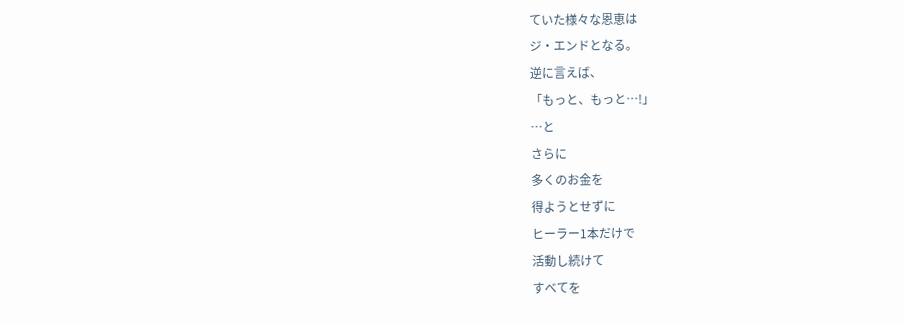ていた様々な恩恵は
ジ・エンドとなる。
逆に言えば、
「もっと、もっと…!」
…と
さらに
多くのお金を
得ようとせずに
ヒーラー1本だけで
活動し続けて
すべてを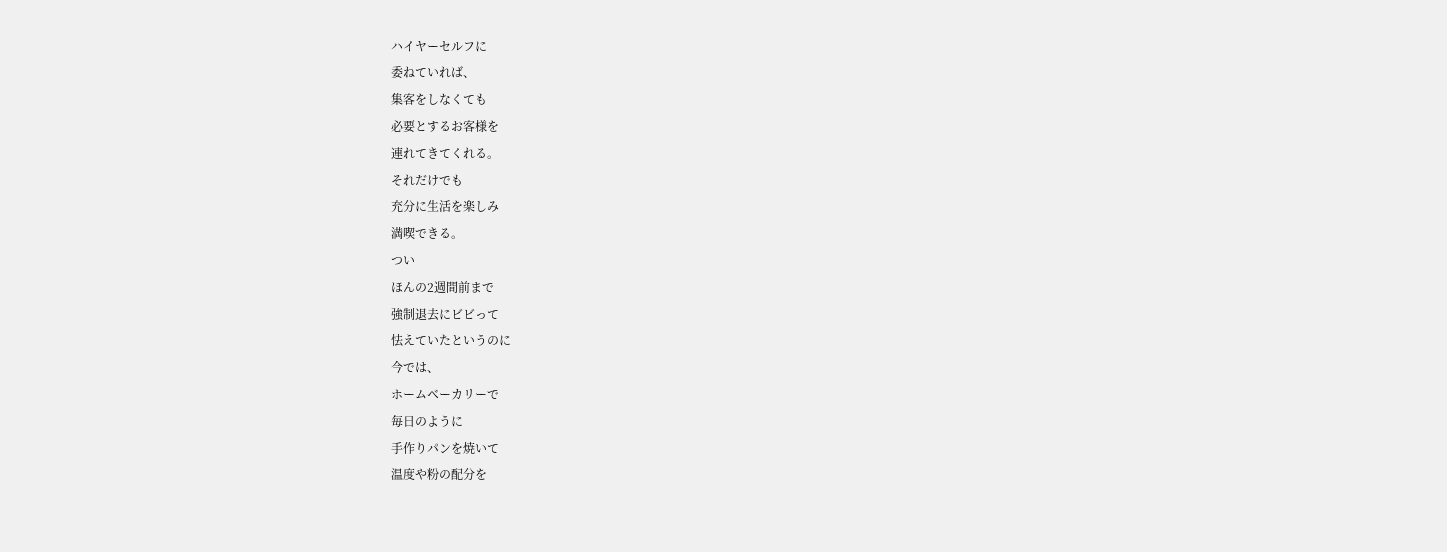ハイヤーセルフに
委ねていれば、
集客をしなくても
必要とするお客様を
連れてきてくれる。
それだけでも
充分に生活を楽しみ
満喫できる。
つい
ほんの2週間前まで
強制退去にビビって
怯えていたというのに
今では、
ホームベーカリーで
毎日のように
手作りパンを焼いて
温度や粉の配分を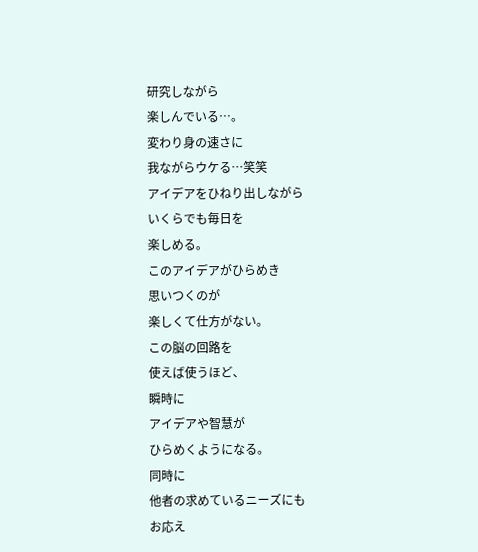研究しながら
楽しんでいる…。
変わり身の速さに
我ながらウケる…笑笑
アイデアをひねり出しながら
いくらでも毎日を
楽しめる。
このアイデアがひらめき
思いつくのが
楽しくて仕方がない。
この脳の回路を
使えば使うほど、
瞬時に
アイデアや智慧が
ひらめくようになる。
同時に
他者の求めているニーズにも
お応え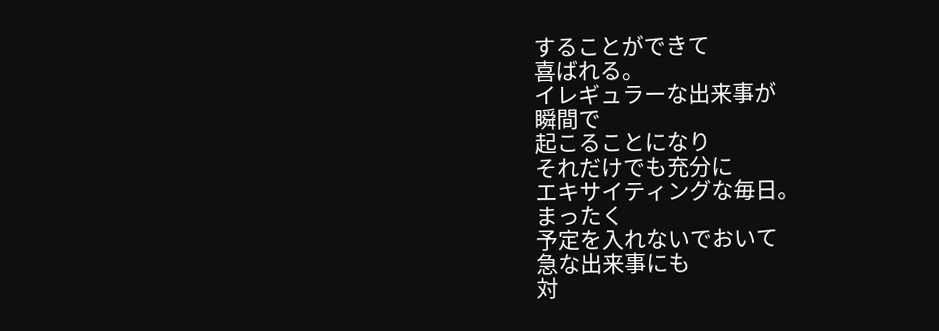することができて
喜ばれる。
イレギュラーな出来事が
瞬間で
起こることになり
それだけでも充分に
エキサイティングな毎日。
まったく
予定を入れないでおいて
急な出来事にも
対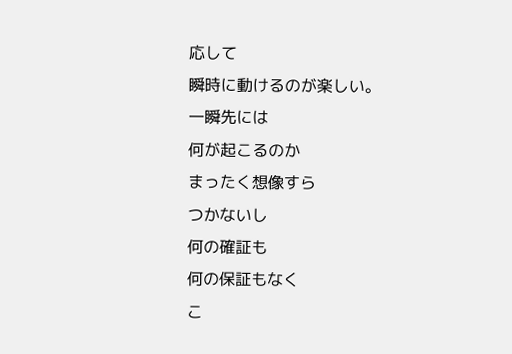応して
瞬時に動けるのが楽しい。
一瞬先には
何が起こるのか
まったく想像すら
つかないし
何の確証も
何の保証もなく
こ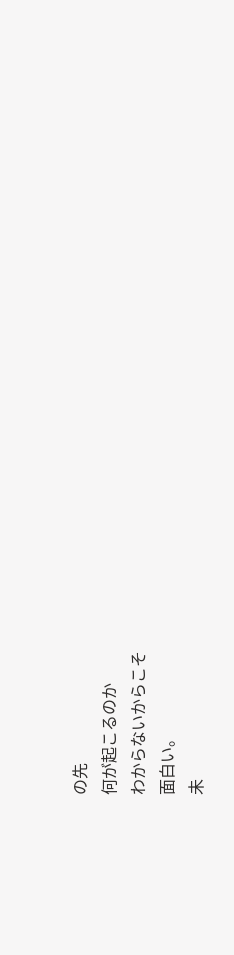の先
何が起こるのか
わからないからこそ
面白い。
未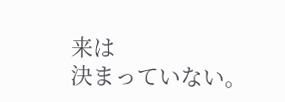来は
決まっていない。